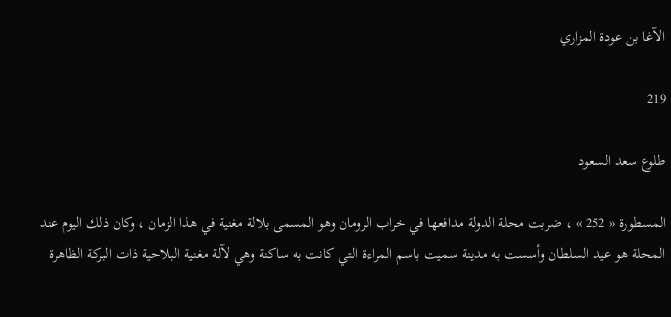الآغا بن عودة المزاري

219

طلوع سعد السعود

المسطورة « 252 » ، ضربت محلة الدولة مدافعها في خراب الرومان وهو المسمى بلالة مغنية في هذا الزمان ، وكان ذلك اليوم عند المحلة هو عيد السلطان وأسست به مدينة سميت باسم المراءة التي كانت به ساكنة وهي لآلة مغنية البلاحية ذات البركة الظاهرة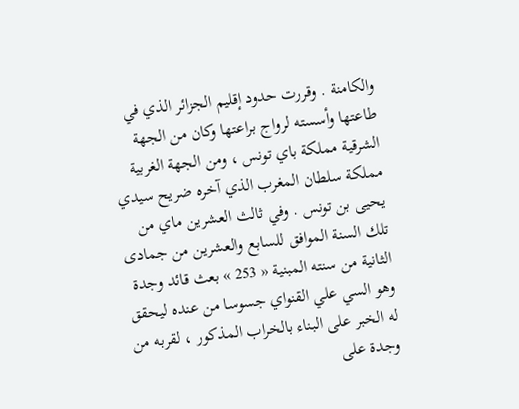والكامنة . وقررت حدود إقليم الجزائر الذي في طاعتها وأسسته لرواج براعتها وكان من الجهة الشرقية مملكة باي تونس ، ومن الجهة الغربية مملكة سلطان المغرب الذي آخره ضريح سيدي يحيى بن تونس . وفي ثالث العشرين ماي من تلك السنة الموافق للسابع والعشرين من جمادى الثانية من سنته المبنية « 253 » بعث قائد وجدة وهو السي علي القنواي جسوسا من عنده ليحقق له الخبر على البناء بالخراب المذكور ، لقربه من وجدة على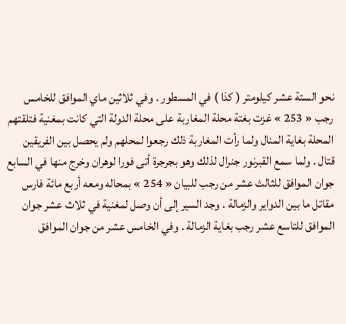نحو الستة عشر كيلومتر ( كذا ) في المسطور . وفي ثلاثين ماي الموافق للخامس رجب « 253 » غزت بغتة محلة المغاربة على محلة الدولة التي كانت بمغنية فتلقتهم المحلة بغاية المنال ولما رأت المغاربة ذلك رجعوا لمحلهم ولم يحصل بين الفريقين قتال . ولما سمع القبرنور جنرال لذلك وهو بجرجرة أتى فورا لوهران وخرج منها في السابع جوان الموافق للثالث عشر من رجب للبيان « 254 » بمحاله ومعه أربع مائة فارس مقاتل ما بين الدواير والزمالة . وجد السير إلى أن وصل لمغنية في ثلاث عشر جوان الموافق للتاسع عشر رجب بغاية الزمالة . وفي الخامس عشر من جوان الموافق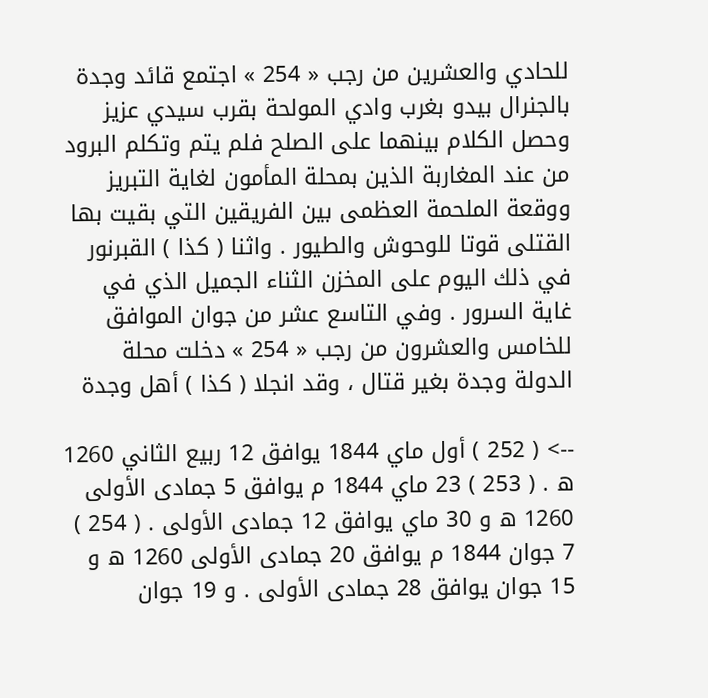للحادي والعشرين من رجب « 254 » اجتمع قائد وجدة بالجنرال بيدو بغرب وادي المولحة بقرب سيدي عزيز وحصل الكلام بينهما على الصلح فلم يتم وتكلم البرود من عند المغاربة الذين بمحلة المأمون لغاية التبريز ووقعة الملحمة العظمى بين الفريقين التي بقيت بها القتلى قوتا للوحوش والطيور . واثنا ( كذا ) القبرنور في ذلك اليوم على المخزن الثناء الجميل الذي في غاية السرور . وفي التاسع عشر من جوان الموافق للخامس والعشرون من رجب « 254 » دخلت محلة الدولة وجدة بغير قتال ، وقد انجلا ( كذا ) أهل وجدة

--> ( 252 ) أول ماي 1844 يوافق 12 ربيع الثاني 1260 ه . ( 253 ) 23 ماي 1844 م يوافق 5 جمادى الأولى 1260 ه و 30 ماي يوافق 12 جمادى الأولى . ( 254 ) 7 جوان 1844 م يوافق 20 جمادى الأولى 1260 ه و 15 جوان يوافق 28 جمادى الأولى . و 19 جوان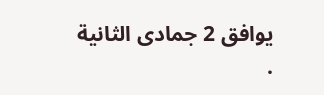يوافق 2 جمادى الثانية .